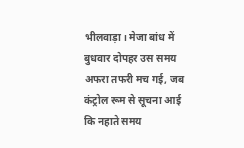भीलवाड़ा। मेजा बांध में बुधवार दोपहर उस समय अफरा तफरी मच गई, जब कंट्रोल रूम से सूचना आई कि नहाते समय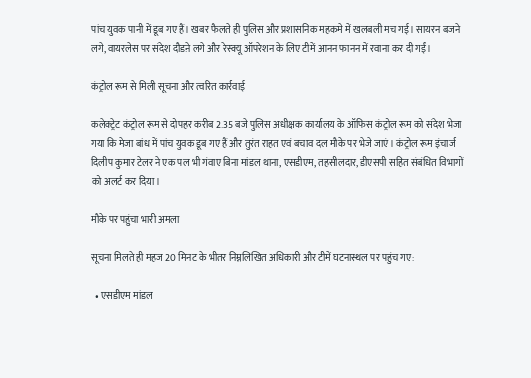पांच युवक पानी में डूब गए हैं। खबर फैलते ही पुलिस और प्रशासनिक महकमे में खलबली मच गई। सायरन बजने लगे, वायरलेस पर संदेश दौडऩे लगे और रेस्क्यू ऑपरेशन के लिए टीमें आनन फानन में रवाना कर दी गईं।

कंट्रोल रूम से मिली सूचना और त्वरित कार्रवाई

कलेक्ट्रेट कंट्रोल रूम से दोपहर करीब 2.35 बजे पुलिस अधीक्षक कार्यालय के ऑफिस कंट्रोल रूम को संदेश भेजा गया कि मेजा बांध में पांच युवक डूब गए हैं और तुरंत राहत एवं बचाव दल मौके पर भेजे जाएं। कंट्रोल रूम इंचार्ज दिलीप कुमार टेलर ने एक पल भी गंवाए बिना मांडल थाना, एसडीएम, तहसीलदार, डीएसपी सहित संबंधित विभागों को अलर्ट कर दिया।

मौके पर पहुंचा भारी अमला

सूचना मिलते ही महज 20 मिनट के भीतर निम्नलिखित अधिकारी और टीमें घटनास्थल पर पहुंच गए:

  • एसडीएम मांडल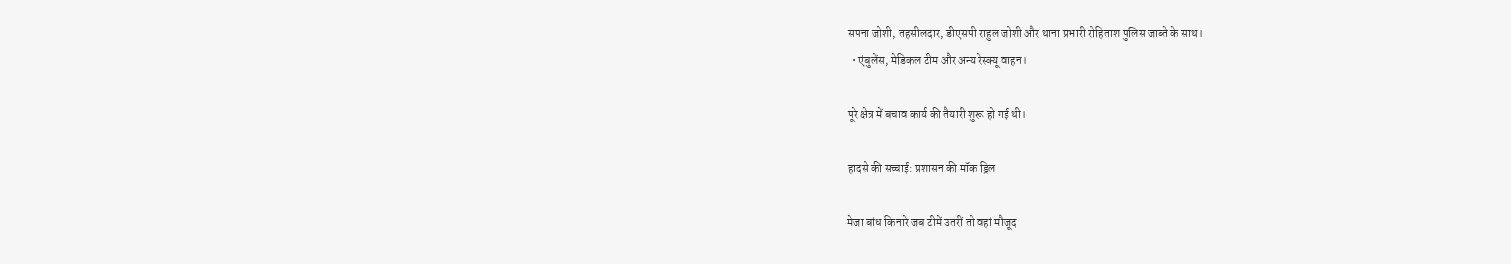सपना जोशी, तहसीलदार, डीएसपी राहुल जोशी और थाना प्रभारी रोहिताश पुलिस जाब्ते के साथ।
  • एंबुलेंस, मेडिकल टीम और अन्य रेस्क्यू वाहन।

पूरे क्षेत्र में बचाव कार्य की तैयारी शुरू हो गई थी।

हादसे की सच्चाई: प्रशासन की मॉक ड्रिल

मेजा बांध किनारे जब टीमें उतरीं तो वहां मौजूद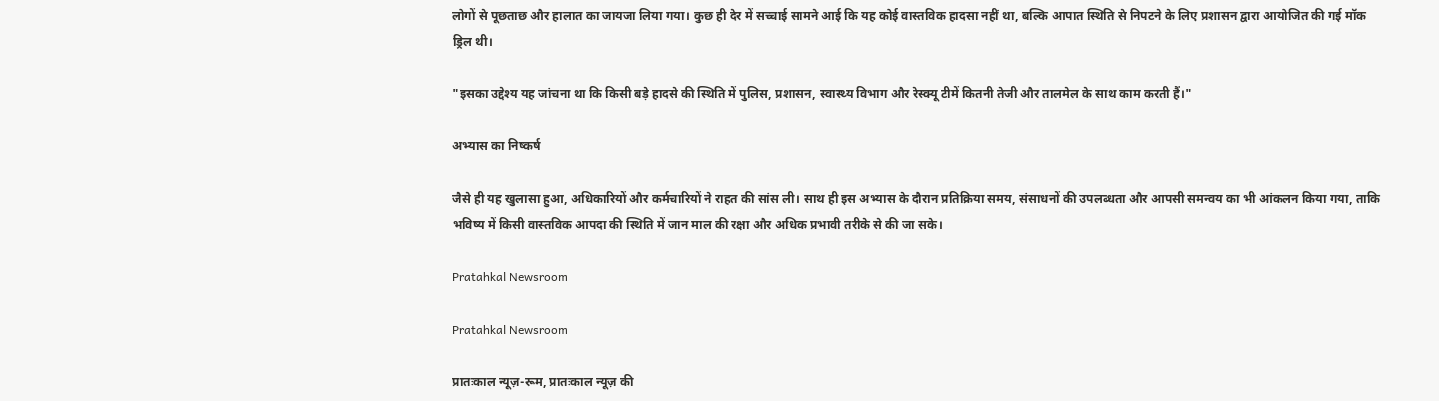लोगों से पूछताछ और हालात का जायजा लिया गया। कुछ ही देर में सच्चाई सामने आई कि यह कोई वास्तविक हादसा नहीं था, बल्कि आपात स्थिति से निपटने के लिए प्रशासन द्वारा आयोजित की गई मॉक ड्रिल थी।

"इसका उद्देश्य यह जांचना था कि किसी बड़े हादसे की स्थिति में पुलिस, प्रशासन, स्वास्थ्य विभाग और रेस्क्यू टीमें कितनी तेजी और तालमेल के साथ काम करती हैं।"

अभ्यास का निष्कर्ष

जैसे ही यह खुलासा हुआ, अधिकारियों और कर्मचारियों ने राहत की सांस ली। साथ ही इस अभ्यास के दौरान प्रतिक्रिया समय, संसाधनों की उपलब्धता और आपसी समन्वय का भी आंकलन किया गया, ताकि भविष्य में किसी वास्तविक आपदा की स्थिति में जान माल की रक्षा और अधिक प्रभावी तरीके से की जा सके।

Pratahkal Newsroom

Pratahkal Newsroom

प्रातःकाल न्यूज़-रूम, प्रातःकाल न्यूज़ की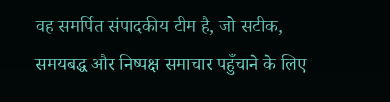वह समर्पित संपादकीय टीम है, जो सटीक, समयबद्ध और निष्पक्ष समाचार पहुँचाने के लिए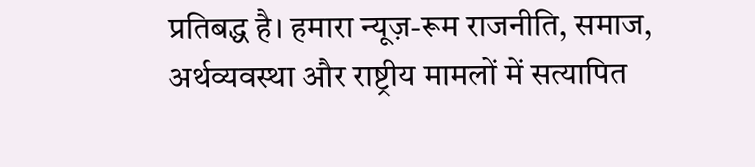प्रतिबद्ध है। हमारा न्यूज़-रूम राजनीति, समाज, अर्थव्यवस्था और राष्ट्रीय मामलों में सत्यापित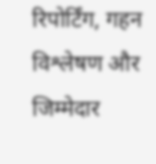रिपोर्टिंग, गहन विश्लेषण और जिम्मेदार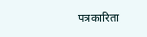पत्रकारिता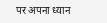पर अपना ध्यान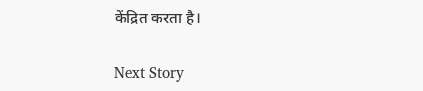केंद्रित करता है।

Next Story